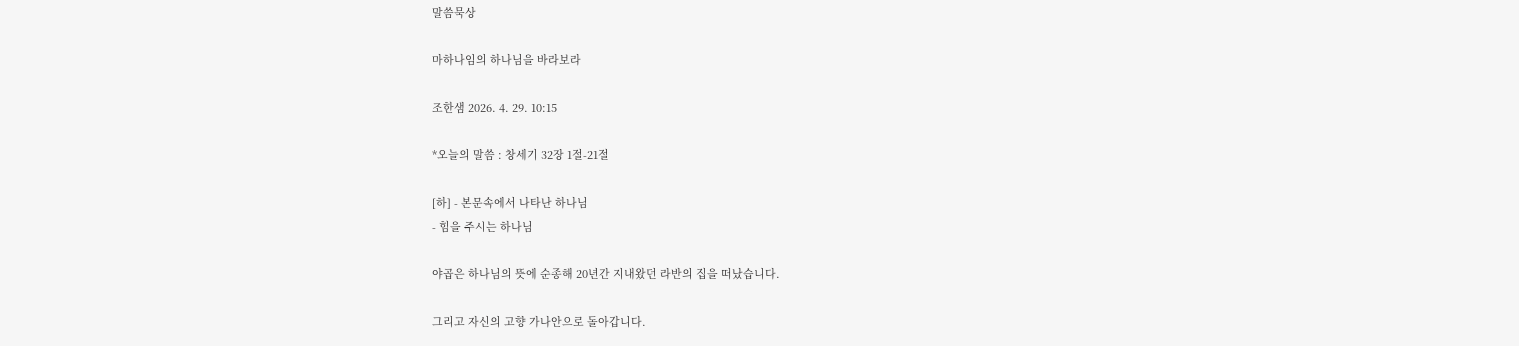말씀묵상

마하나임의 하나님을 바라보라

조한샘 2026. 4. 29. 10:15

*오늘의 말씀 : 창세기 32장 1절-21절

[하] - 본문속에서 나타난 하나님
- 힘을 주시는 하나님

야곱은 하나님의 뜻에 순종해 20년간 지내왔던 라반의 집을 떠났습니다.

그리고 자신의 고향 가나안으로 돌아갑니다.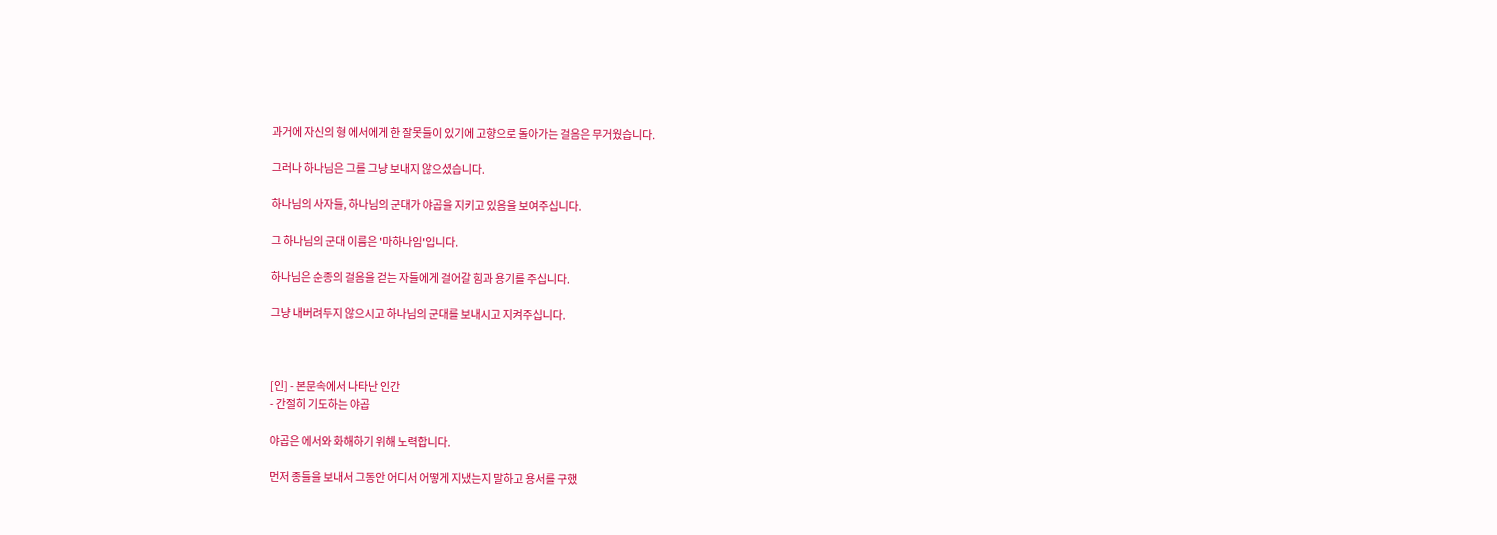과거에 자신의 형 에서에게 한 잘못들이 있기에 고향으로 돌아가는 걸음은 무거웠습니다.

그러나 하나님은 그를 그냥 보내지 않으셨습니다.

하나님의 사자들, 하나님의 군대가 야곱을 지키고 있음을 보여주십니다.

그 하나님의 군대 이름은 '마하나임'입니다.

하나님은 순종의 걸음을 걷는 자들에게 걸어갈 힘과 용기를 주십니다.

그냥 내버려두지 않으시고 하나님의 군대를 보내시고 지켜주십니다.



[인] - 본문속에서 나타난 인간
- 간절히 기도하는 야곱

야곱은 에서와 화해하기 위해 노력합니다.

먼저 종들을 보내서 그동안 어디서 어떻게 지냈는지 말하고 용서를 구했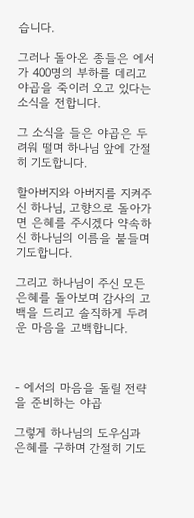습니다.

그러나 돌아온 종들은 에서가 400명의 부하를 데리고 야곱을 죽이러 오고 있다는 소식을 전합니다.

그 소식을 들은 야곱은 두려워 떨며 하나님 앞에 간절히 기도합니다.

할아버지와 아버지를 지켜주신 하나님, 고향으로 돌아가면 은혜를 주시겠다 약속하신 하나님의 이름을 붙들며 기도합니다.

그리고 하나님이 주신 모든 은혜를 돌아보며 감사의 고백을 드리고 솔직하게 두려운 마음을 고백합니다.



- 에서의 마음을 돌릴 전략을 준비하는 야곱

그렇게 하나님의 도우심과 은혜를 구하며 간절히 기도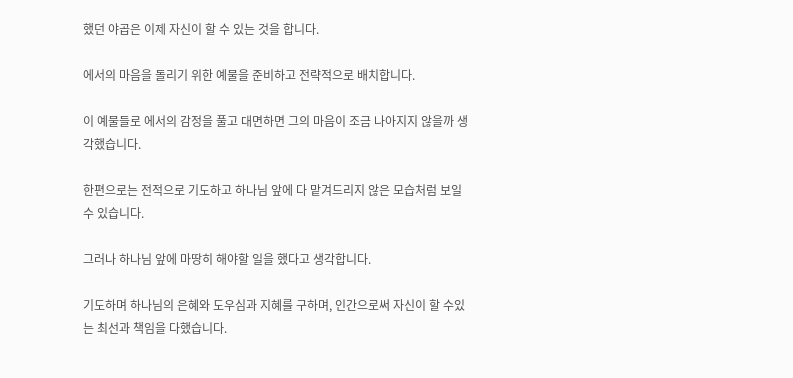했던 야곱은 이제 자신이 할 수 있는 것을 합니다.

에서의 마음을 돌리기 위한 예물을 준비하고 전략적으로 배치합니다.

이 예물들로 에서의 감정을 풀고 대면하면 그의 마음이 조금 나아지지 않을까 생각했습니다.

한편으로는 전적으로 기도하고 하나님 앞에 다 맡겨드리지 않은 모습처럼 보일 수 있습니다.

그러나 하나님 앞에 마땅히 해야할 일을 했다고 생각합니다.

기도하며 하나님의 은혜와 도우심과 지혜를 구하며, 인간으로써 자신이 할 수있는 최선과 책임을 다했습니다.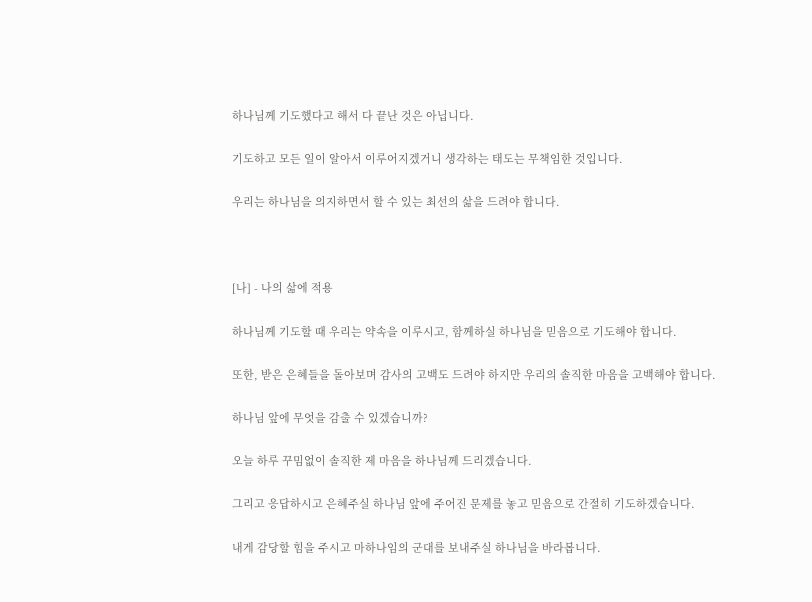하나님께 기도했다고 해서 다 끝난 것은 아닙니다.

기도하고 모든 일이 알아서 이루어지겠거니 생각하는 태도는 무책임한 것입니다.

우리는 하나님을 의지하면서 할 수 있는 최선의 삶을 드려야 합니다.



[나] - 나의 삶에 적용

하나님께 기도할 때 우리는 약속을 이루시고, 함께하실 하나님을 믿음으로 기도해야 합니다.

또한, 받은 은혜들을 돌아보며 감사의 고백도 드려야 하지만 우리의 솔직한 마음을 고백해야 합니다.

하나님 앞에 무엇을 감출 수 있겠습니까?

오늘 하루 꾸밈없이 솔직한 제 마음을 하나님께 드리겠습니다.

그리고 응답하시고 은혜주실 하나님 앞에 주어진 문제를 놓고 믿음으로 간절히 기도하겠습니다.

내게 감당할 힘을 주시고 마하나임의 군대를 보내주실 하나님을 바라봅니다.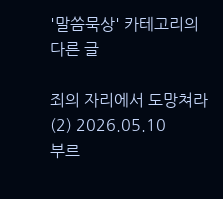'말씀묵상' 카테고리의 다른 글

죄의 자리에서 도망쳐라  (2) 2026.05.10
부르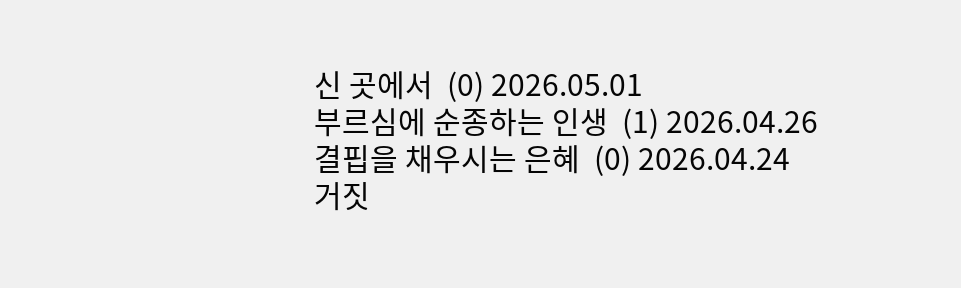신 곳에서  (0) 2026.05.01
부르심에 순종하는 인생  (1) 2026.04.26
결핍을 채우시는 은혜  (0) 2026.04.24
거짓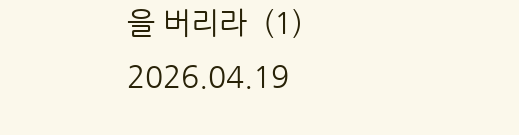을 버리라  (1) 2026.04.19